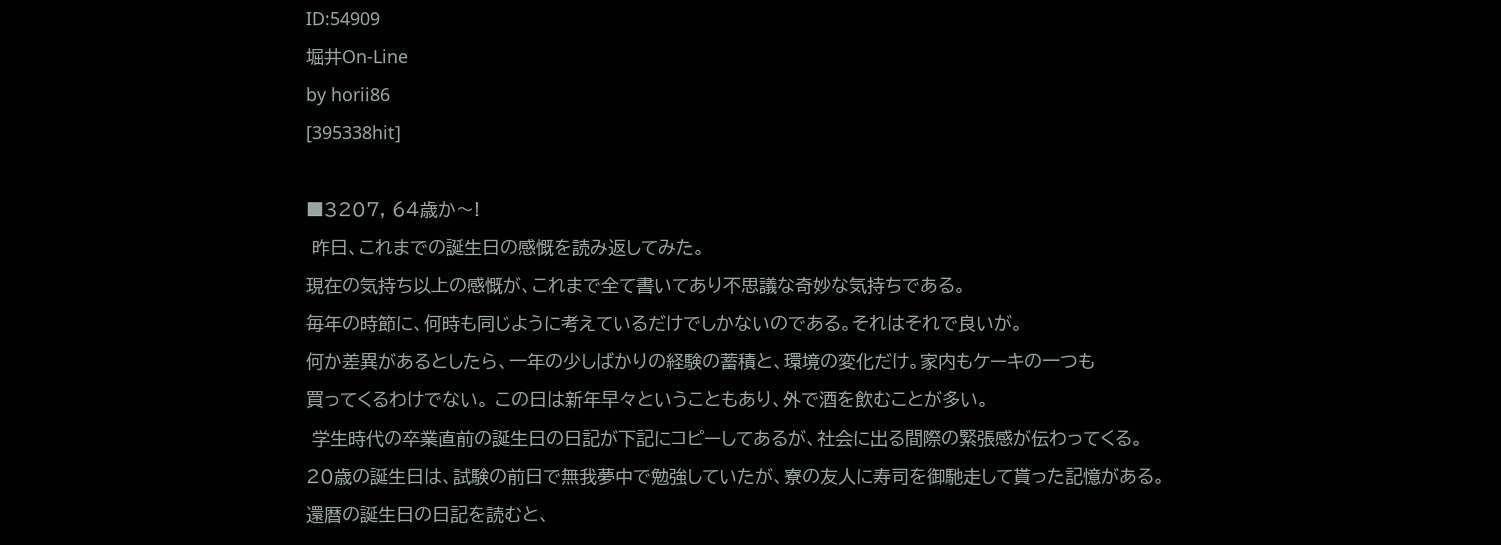ID:54909
堀井On-Line
by horii86
[395338hit]

■3207, 64歳か〜!
 昨日、これまでの誕生日の感慨を読み返してみた。
現在の気持ち以上の感慨が、これまで全て書いてあり不思議な奇妙な気持ちである。
毎年の時節に、何時も同じように考えているだけでしかないのである。それはそれで良いが。
何か差異があるとしたら、一年の少しばかりの経験の蓄積と、環境の変化だけ。家内もケーキの一つも
買ってくるわけでない。 この日は新年早々ということもあり、外で酒を飲むことが多い。
 学生時代の卒業直前の誕生日の日記が下記にコピーしてあるが、社会に出る間際の緊張感が伝わってくる。
20歳の誕生日は、試験の前日で無我夢中で勉強していたが、寮の友人に寿司を御馳走して貰った記憶がある。
還暦の誕生日の日記を読むと、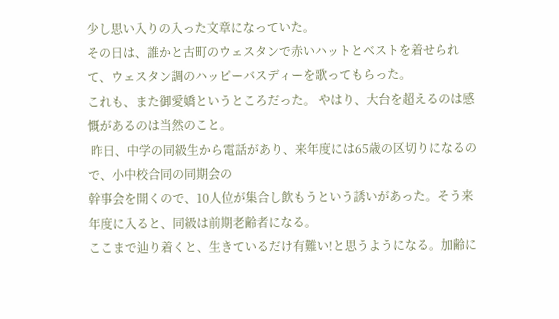少し思い入りの入った文章になっていた。
その日は、誰かと古町のウェスタンで赤いハットとベストを着せられて、ウェスタン調のハッピーバスディーを歌ってもらった。
これも、また御愛嬌というところだった。 やはり、大台を超えるのは感慨があるのは当然のこと。
 昨日、中学の同級生から電話があり、来年度には65歳の区切りになるので、小中校合同の同期会の
幹事会を開くので、10人位が集合し飲もうという誘いがあった。そう来年度に入ると、同級は前期老齢者になる。
ここまで辿り着くと、生きているだけ有難い!と思うようになる。加齢に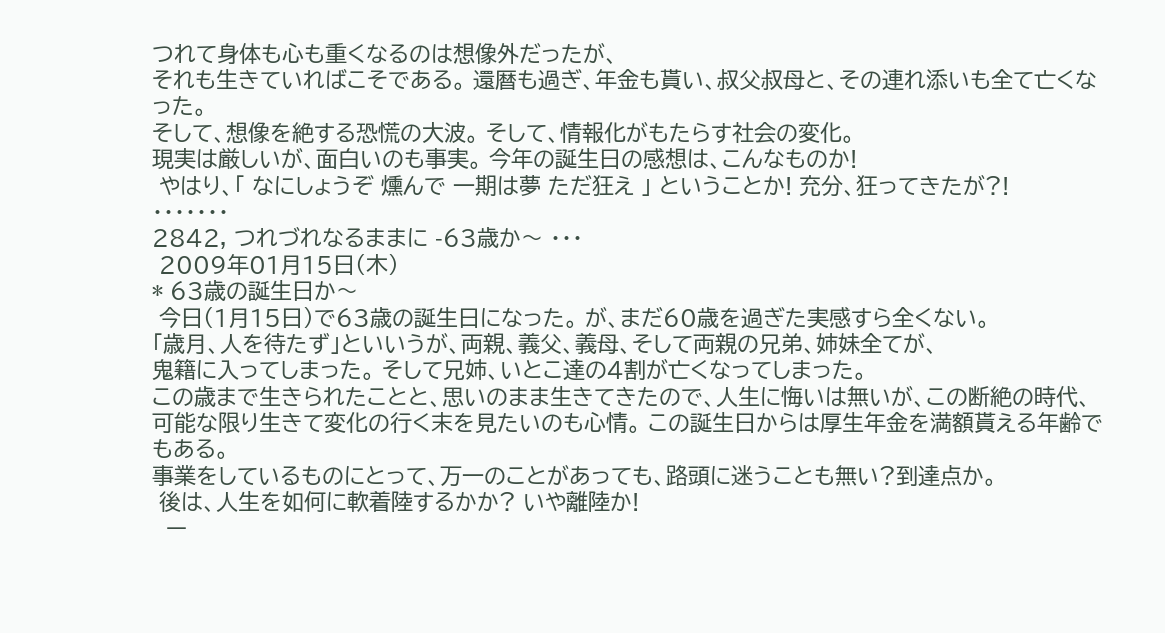つれて身体も心も重くなるのは想像外だったが、
それも生きていればこそである。 還暦も過ぎ、年金も貰い、叔父叔母と、その連れ添いも全て亡くなった。
そして、想像を絶する恐慌の大波。 そして、情報化がもたらす社会の変化。
現実は厳しいが、面白いのも事実。 今年の誕生日の感想は、こんなものか!
 やはり、「 なにしょうぞ 燻んで 一期は夢 ただ狂え 」 ということか! 充分、狂ってきたが?!
・・・・・・・
2842, つれづれなるままに -63歳か〜 ・・・
 2009年01月15日(木)
* 63歳の誕生日か〜
 今日(1月15日)で63歳の誕生日になった。 が、まだ60歳を過ぎた実感すら全くない。
「歳月、人を待たず」といいうが、両親、義父、義母、そして両親の兄弟、姉妹全てが、
鬼籍に入ってしまった。 そして兄姉、いとこ達の4割が亡くなってしまった。
この歳まで生きられたことと、思いのまま生きてきたので、人生に悔いは無いが、この断絶の時代、
可能な限り生きて変化の行く末を見たいのも心情。 この誕生日からは厚生年金を満額貰える年齢でもある。
事業をしているものにとって、万一のことがあっても、路頭に迷うことも無い?到達点か。
 後は、人生を如何に軟着陸するかか? いや離陸か!
  ー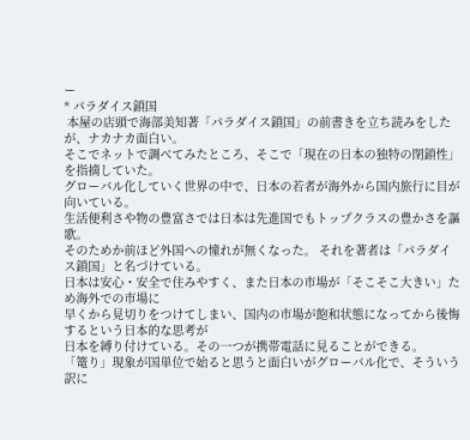ー
* パラダイス鎖国
 本屋の店頭で海部美知著「パラダイス鎖国」の前書きを立ち読みをしたが、ナカナカ面白い。
そこでネットで調べてみたところ、そこで「現在の日本の独特の閉鎖性」を指摘していた。
グローバル化していく世界の中で、日本の若者が海外から国内旅行に目が向いている。
生活便利さや物の豊富さでは日本は先進国でもトップクラスの豊かさを謳歌。
そのためか前ほど外国への憧れが無くなった。 それを著者は「パラダイス鎖国」と名づけている。
日本は安心・安全で住みやすく、また日本の市場が「そこそこ大きい」ため海外での市場に
早くから見切りをつけてしまい、国内の市場が飽和状態になってから後悔するという日本的な思考が
日本を縛り付けている。その一つが携帯電話に見ることができる。
「篭り」現象が国単位で始ると思うと面白いがグローバル化で、そういう訳に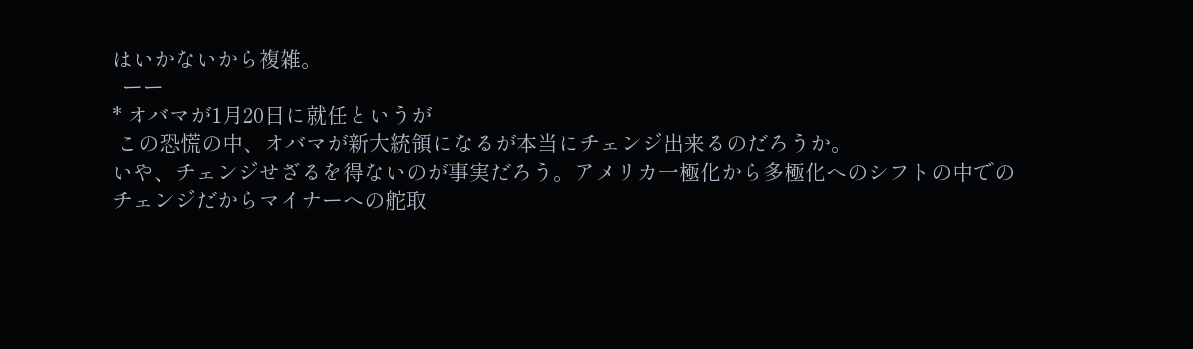はいかないから複雑。
  ーー
* オバマが1月20日に就任というが
 この恐慌の中、オバマが新大統領になるが本当にチェンジ出来るのだろうか。
いや、チェンジせざるを得ないのが事実だろう。アメリカ一極化から多極化へのシフトの中での
チェンジだからマイナーへの舵取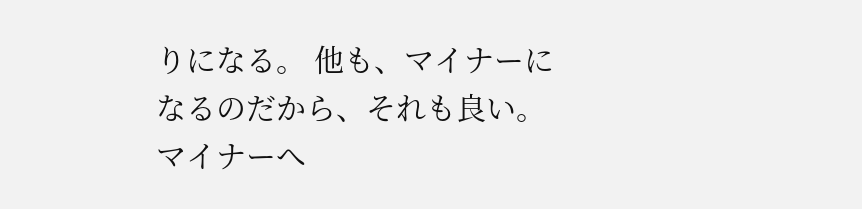りになる。 他も、マイナーになるのだから、それも良い。
マイナーへ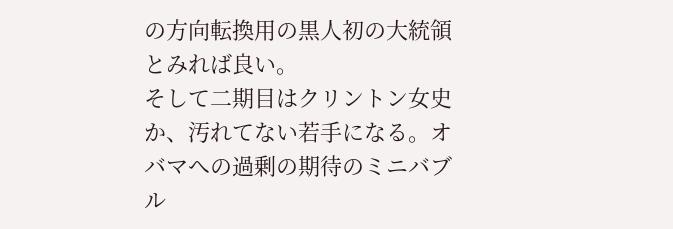の方向転換用の黒人初の大統領とみれば良い。
そして二期目はクリントン女史か、汚れてない若手になる。オバマへの過剰の期待のミニバブル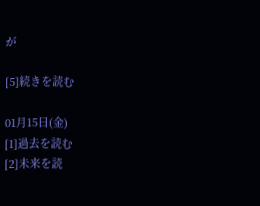が

[5]続きを読む

01月15日(金)
[1]過去を読む
[2]未来を読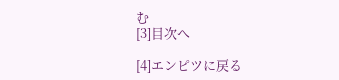む
[3]目次へ

[4]エンピツに戻る